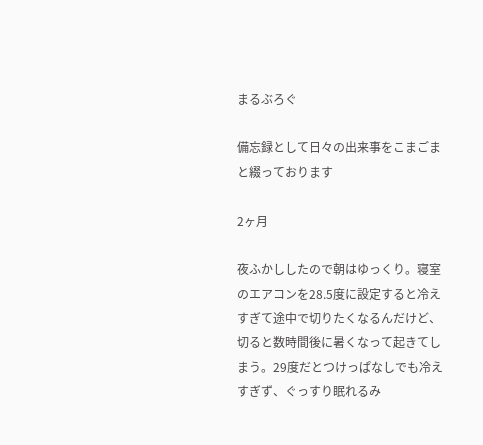まるぶろぐ

備忘録として日々の出来事をこまごまと綴っております

2ヶ月

夜ふかししたので朝はゆっくり。寝室のエアコンを28.5度に設定すると冷えすぎて途中で切りたくなるんだけど、切ると数時間後に暑くなって起きてしまう。29度だとつけっぱなしでも冷えすぎず、ぐっすり眠れるみ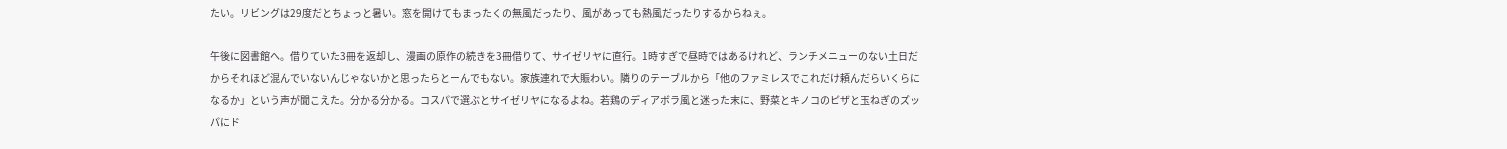たい。リビングは29度だとちょっと暑い。窓を開けてもまったくの無風だったり、風があっても熱風だったりするからねぇ。

午後に図書館へ。借りていた3冊を返却し、漫画の原作の続きを3冊借りて、サイゼリヤに直行。1時すぎで昼時ではあるけれど、ランチメニューのない土日だからそれほど混んでいないんじゃないかと思ったらとーんでもない。家族連れで大賑わい。隣りのテーブルから「他のファミレスでこれだけ頼んだらいくらになるか」という声が聞こえた。分かる分かる。コスパで選ぶとサイゼリヤになるよね。若鶏のディアボラ風と迷った末に、野菜とキノコのピザと玉ねぎのズッパにド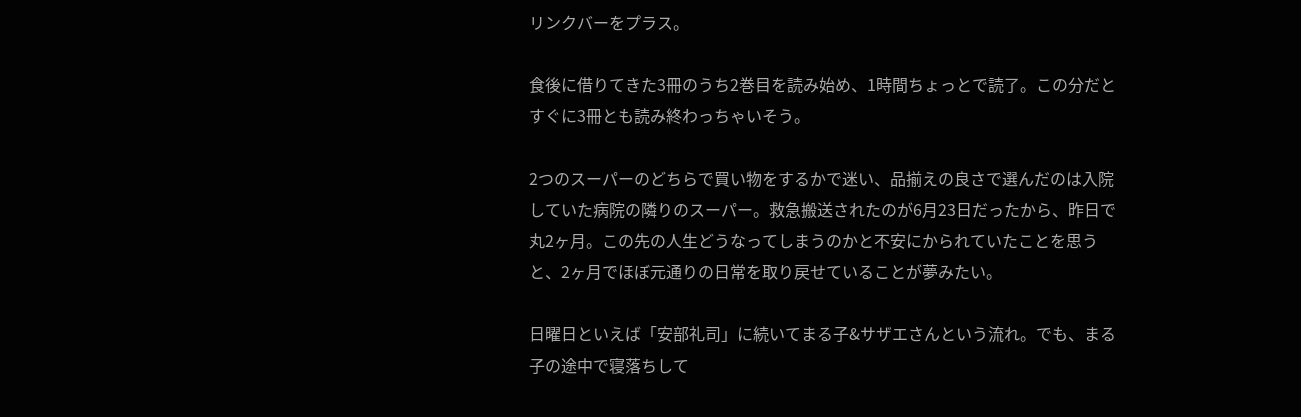リンクバーをプラス。

食後に借りてきた3冊のうち2巻目を読み始め、1時間ちょっとで読了。この分だとすぐに3冊とも読み終わっちゃいそう。

2つのスーパーのどちらで買い物をするかで迷い、品揃えの良さで選んだのは入院していた病院の隣りのスーパー。救急搬送されたのが6月23日だったから、昨日で丸2ヶ月。この先の人生どうなってしまうのかと不安にかられていたことを思うと、2ヶ月でほぼ元通りの日常を取り戻せていることが夢みたい。

日曜日といえば「安部礼司」に続いてまる子&サザエさんという流れ。でも、まる子の途中で寝落ちして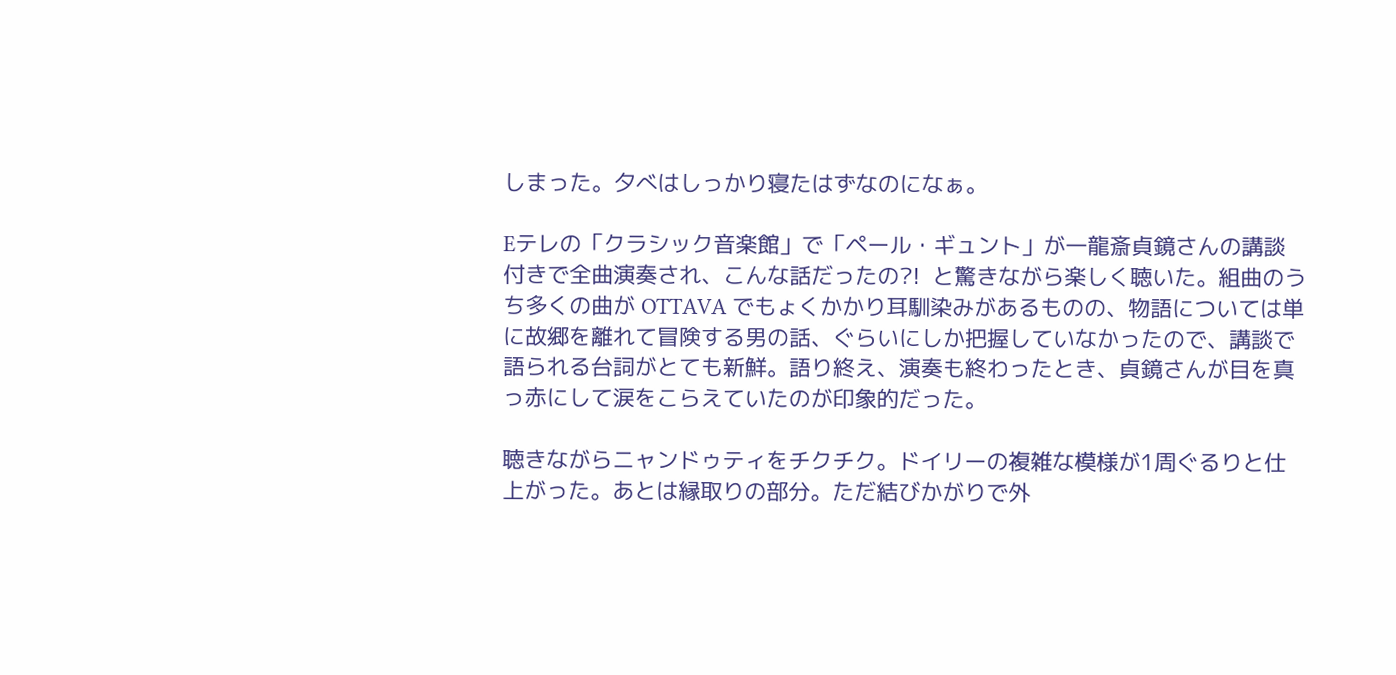しまった。夕べはしっかり寝たはずなのになぁ。

Eテレの「クラシック音楽館」で「ペール・ギュント」が一龍斎貞鏡さんの講談付きで全曲演奏され、こんな話だったの?!  と驚きながら楽しく聴いた。組曲のうち多くの曲が OTTAVA でもょくかかり耳馴染みがあるものの、物語については単に故郷を離れて冒険する男の話、ぐらいにしか把握していなかったので、講談で語られる台詞がとても新鮮。語り終え、演奏も終わったとき、貞鏡さんが目を真っ赤にして涙をこらえていたのが印象的だった。

聴きながらニャンドゥティをチクチク。ドイリーの複雑な模様が1周ぐるりと仕上がった。あとは縁取りの部分。ただ結びかがりで外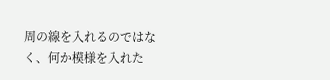周の線を入れるのではなく、何か模様を入れた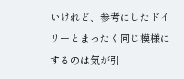いけれど、参考にしたドイリーとまったく同じ模様にするのは気が引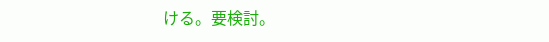ける。要検討。